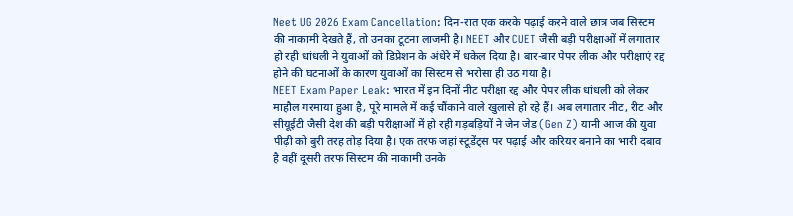Neet UG 2026 Exam Cancellation: दिन-रात एक करके पढ़ाई करने वाले छात्र जब सिस्टम की नाकामी देखते हैं, तो उनका टूटना लाजमी है। NEET और CUET जैसी बड़ी परीक्षाओं में लगातार हो रही धांधली ने युवाओं को डिप्रेशन के अंधेरे में धकेल दिया है। बार-बार पेपर लीक और परीक्षाएं रद्द होने की घटनाओं के कारण युवाओं का सिस्टम से भरोसा ही उठ गया है।
NEET Exam Paper Leak: भारत में इन दिनों नीट परीक्षा रद्द और पेपर लीक धांधली को लेकर माहौल गरमाया हुआ है, पूरे मामले में कई चौंकाने वाले खुलासे हो रहे हैं। अब लगातार नीट, रीट और सीयूईटी जैसी देश की बड़ी परीक्षाओं में हो रही गड़बड़ियों ने जेन जेड (Gen Z) यानी आज की युवा पीढ़ी को बुरी तरह तोड़ दिया है। एक तरफ जहां स्टूडेंट्स पर पढ़ाई और करियर बनाने का भारी दबाव है वहीं दूसरी तरफ सिस्टम की नाकामी उनके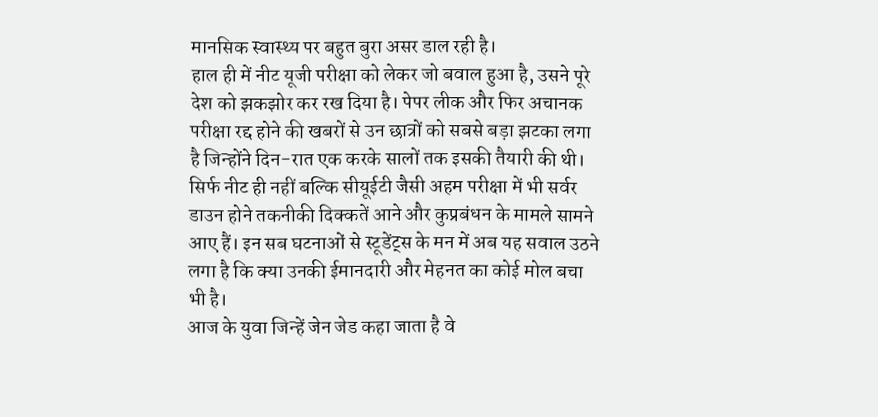मानसिक स्वास्थ्य पर बहुत बुरा असर डाल रही है।
हाल ही में नीट यूजी परीक्षा को लेकर जो बवाल हुआ है, उसने पूरे देश को झकझोर कर रख दिया है। पेपर लीक और फिर अचानक परीक्षा रद्द होने की खबरों से उन छात्रों को सबसे बड़ा झटका लगा है जिन्होंने दिन-रात एक करके सालों तक इसकी तैयारी की थी। सिर्फ नीट ही नहीं बल्कि सीयूईटी जैसी अहम परीक्षा में भी सर्वर डाउन होने तकनीकी दिक्कतें आने और कुप्रबंधन के मामले सामने आए हैं। इन सब घटनाओं से स्टूडेंट्स के मन में अब यह सवाल उठने लगा है कि क्या उनकी ईमानदारी और मेहनत का कोई मोल बचा भी है।
आज के युवा जिन्हें जेन जेड कहा जाता है वे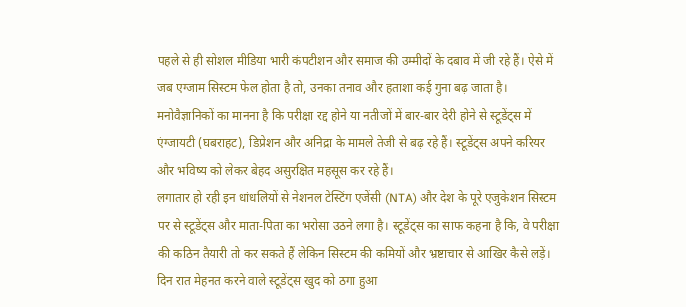पहले से ही सोशल मीडिया भारी कंपटीशन और समाज की उम्मीदों के दबाव में जी रहे हैं। ऐसे में जब एग्जाम सिस्टम फेल होता है तो, उनका तनाव और हताशा कई गुना बढ़ जाता है। मनोवैज्ञानिकों का मानना है कि परीक्षा रद्द होने या नतीजों में बार-बार देरी होने से स्टूडेंट्स में एंग्जायटी (घबराहट), डिप्रेशन और अनिद्रा के मामले तेजी से बढ़ रहे हैं। स्टूडेंट्स अपने करियर और भविष्य को लेकर बेहद असुरक्षित महसूस कर रहे हैं।
लगातार हो रही इन धांधलियों से नेशनल टेस्टिंग एजेंसी (NTA) और देश के पूरे एजुकेशन सिस्टम पर से स्टूडेंट्स और माता-पिता का भरोसा उठने लगा है। स्टूडेंट्स का साफ कहना है कि, वे परीक्षा की कठिन तैयारी तो कर सकते हैं लेकिन सिस्टम की कमियों और भ्रष्टाचार से आखिर कैसे लड़ें। दिन रात मेहनत करने वाले स्टूडेंट्स खुद को ठगा हुआ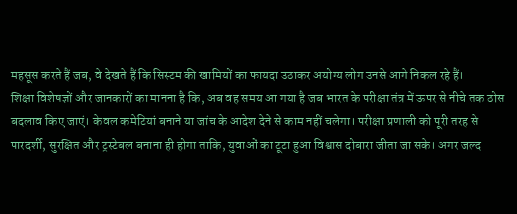महसूस करते हैं जब, वे देखते हैं कि सिस्टम की खामियों का फायदा उठाकर अयोग्य लोग उनसे आगे निकल रहे हैं।
शिक्षा विशेषज्ञों और जानकारों का मानना है कि, अब वह समय आ गया है जब भारत के परीक्षा तंत्र में ऊपर से नीचे तक ठोस बदलाव किए जाएं। केवल कमेटियां बनाने या जांच के आदेश देने से काम नहीं चलेगा। परीक्षा प्रणाली को पूरी तरह से पारदर्शी, सुरक्षित और ट्रस्टेबल बनाना ही होगा ताकि, युवाओं का टूटा हुआ विश्वास दोबारा जीता जा सके। अगर जल्द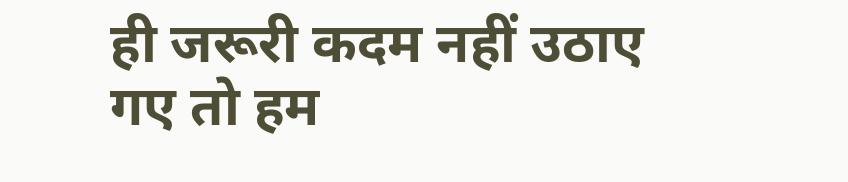ही जरूरी कदम नहीं उठाए गए तो हम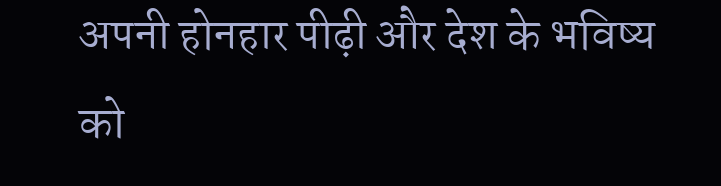अपनी होनहार पीढ़ी और देश के भविष्य को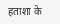हताशा के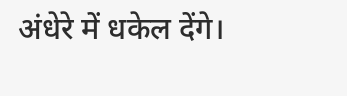अंधेरे में धकेल देंगे।